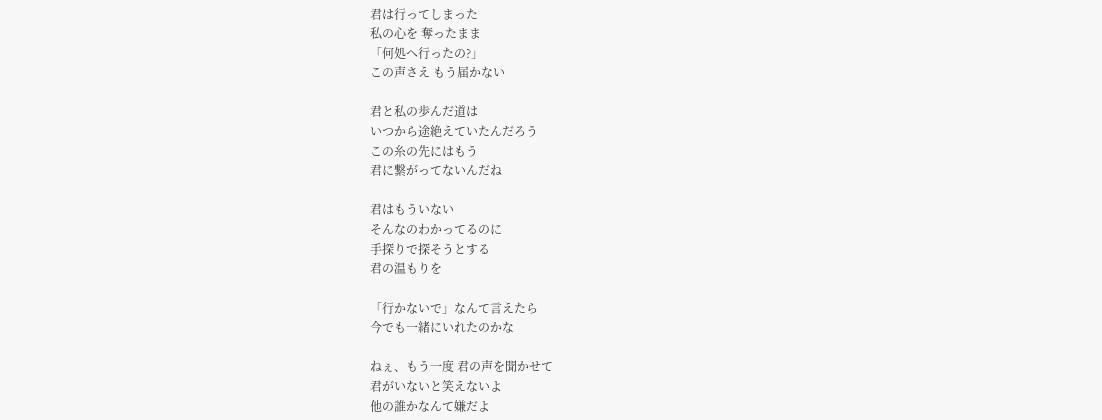君は行ってしまった
私の心を 奪ったまま
「何処へ行ったの?」
この声さえ もう届かない

君と私の歩んだ道は
いつから途絶えていたんだろう
この糸の先にはもう
君に繋がってないんだね

君はもういない
そんなのわかってるのに
手探りで探そうとする
君の温もりを

「行かないで」なんて言えたら
今でも一緒にいれたのかな

ねぇ、もう一度 君の声を聞かせて
君がいないと笑えないよ
他の誰かなんて嫌だよ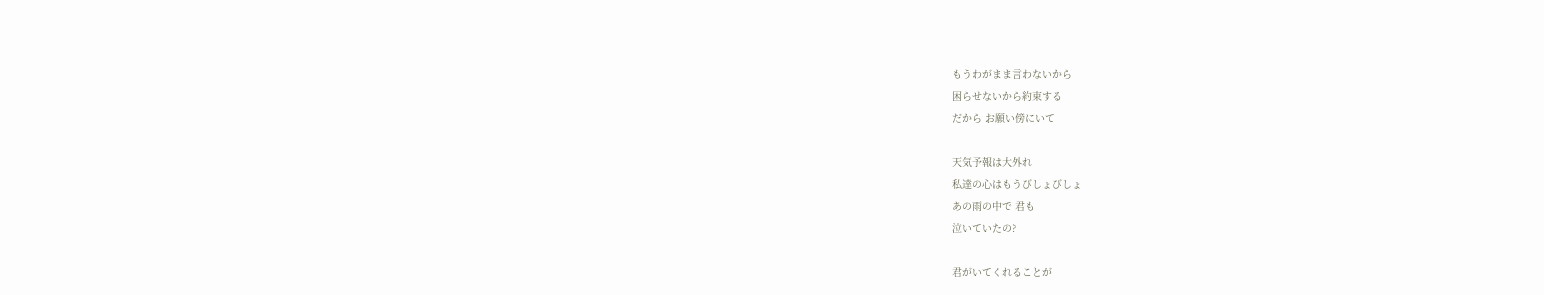もうわがまま言わないから
困らせないから約束する
だから お願い傍にいて

天気予報は大外れ
私達の心はもうびしょびしょ
あの雨の中で 君も
泣いていたの?

君がいてくれることが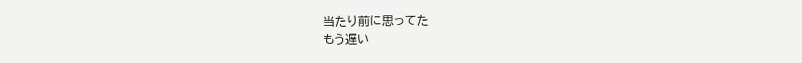当たり前に思ってた
もう遅い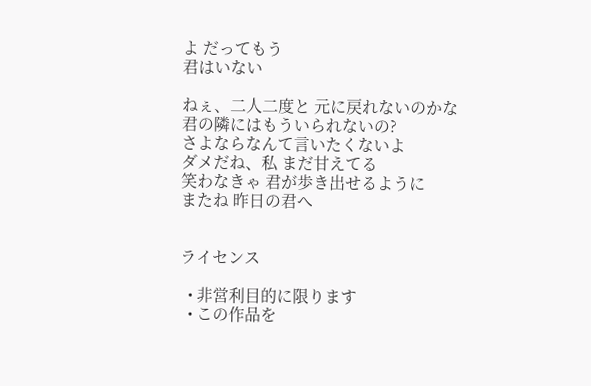よ だってもう
君はいない

ねぇ、二人二度と 元に戻れないのかな
君の隣にはもういられないの?
さよならなんて言いたくないよ
ダメだね、私 まだ甘えてる
笑わなきゃ 君が歩き出せるように
またね 昨日の君へ


ライセンス

  • 非営利目的に限ります
  • この作品を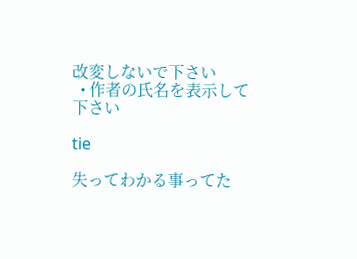改変しないで下さい
  • 作者の氏名を表示して下さい

tie

失ってわかる事ってた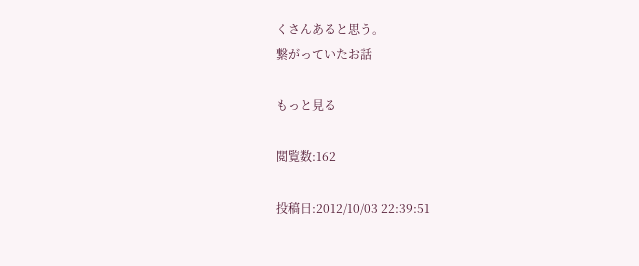くさんあると思う。
繋がっていたお話

もっと見る

閲覧数:162

投稿日:2012/10/03 22:39:51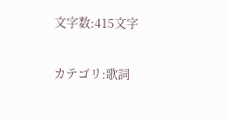文字数:415文字

カテゴリ:歌詞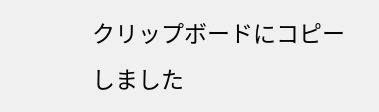クリップボードにコピーしました